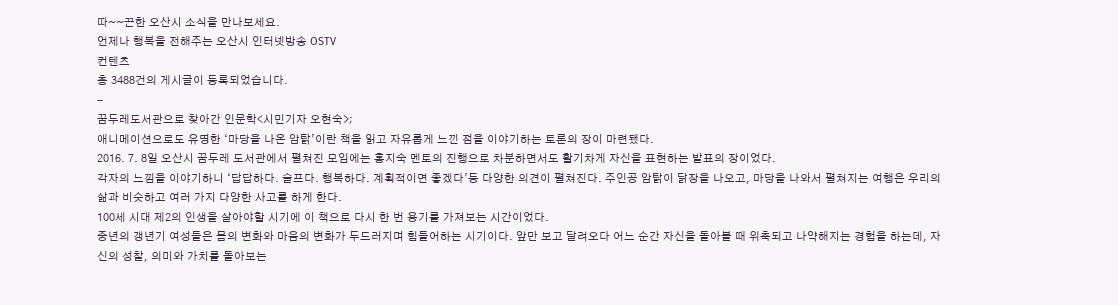따~~끈한 오산시 소식을 만나보세요.
언제나 행복을 전해주는 오산시 인터넷방송 OSTV
컨텐츠
총 3488건의 게시글이 등록되었습니다.
-
꿈두레도서관으로 찾아간 인문학<시민기자 오현숙>;
애니메이션으로도 유명한 ‘마당을 나온 암탉’이란 책을 읽고 자유롭게 느낀 점을 이야기하는 토론의 장이 마련됐다.
2016. 7. 8일 오산시 꿈두레 도서관에서 펼쳐진 모임에는 홍지숙 멘토의 진행으로 차분하면서도 활기차게 자신을 표현하는 발표의 장이었다.
각자의 느낌을 이야기하니 ‘답답하다. 슬프다. 행복하다. 계획적이면 좋겠다’등 다양한 의견이 펼쳐진다. 주인공 암탉이 닭장을 나오고, 마당을 나와서 펼쳐지는 여행은 우리의 삶과 비슷하고 여러 가지 다양한 사고를 하게 한다.
100세 시대 제2의 인생을 살아야할 시기에 이 책으로 다시 한 번 용기를 가져보는 시간이었다.
중년의 갱년기 여성들은 몸의 변화와 마음의 변화가 두드러지며 힘들어하는 시기이다. 앞만 보고 달려오다 어느 순간 자신을 돌아볼 때 위축되고 나약해지는 경험을 하는데, 자신의 성찰, 의미와 가치를 돌아보는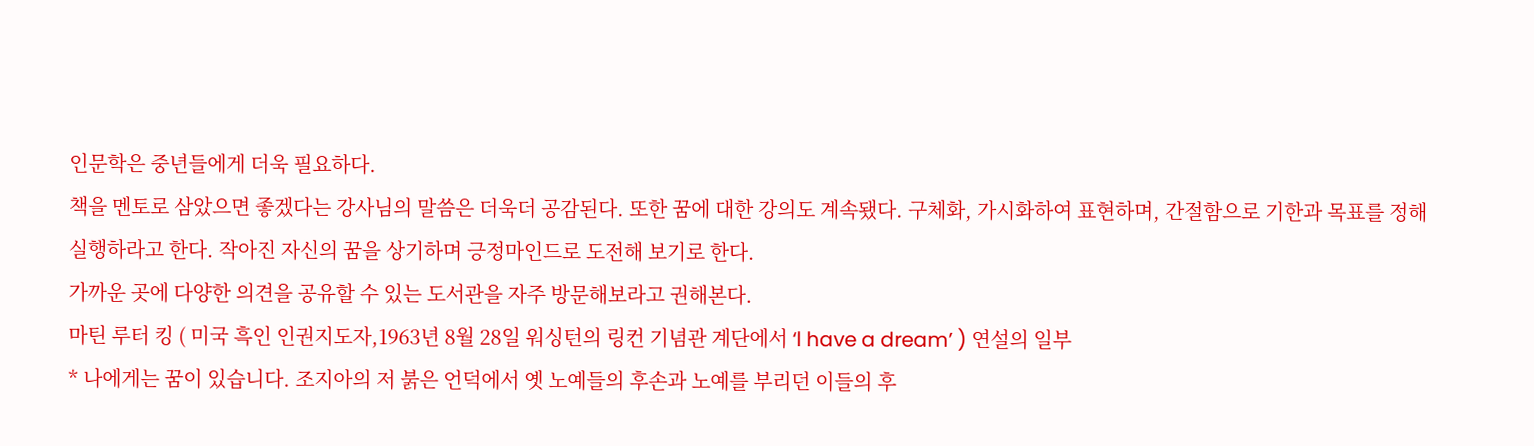인문학은 중년들에게 더욱 필요하다.
책을 멘토로 삼았으면 좋겠다는 강사님의 말씀은 더욱더 공감된다. 또한 꿈에 대한 강의도 계속됐다. 구체화, 가시화하여 표현하며, 간절함으로 기한과 목표를 정해 실행하라고 한다. 작아진 자신의 꿈을 상기하며 긍정마인드로 도전해 보기로 한다.
가까운 곳에 다양한 의견을 공유할 수 있는 도서관을 자주 방문해보라고 권해본다.
마틴 루터 킹 ( 미국 흑인 인권지도자,1963년 8월 28일 워싱턴의 링컨 기념관 계단에서 ‘l have a dream’ ) 연설의 일부
* 나에게는 꿈이 있습니다. 조지아의 저 붉은 언덕에서 옛 노예들의 후손과 노예를 부리던 이들의 후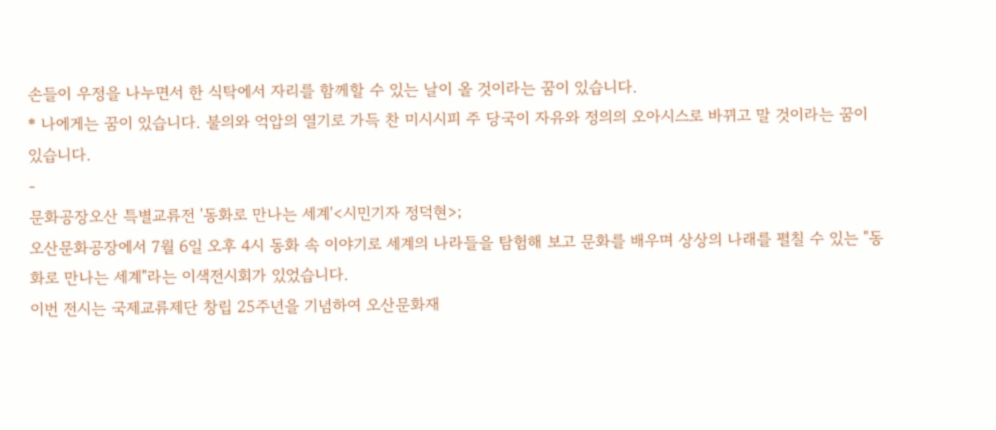손들이 우정을 나누면서 한 식탁에서 자리를 함께할 수 있는 날이 올 것이라는 꿈이 있습니다.
* 나에게는 꿈이 있습니다. 불의와 억압의 열기로 가득 찬 미시시피 주 당국이 자유와 정의의 오아시스로 바뀌고 말 것이라는 꿈이 있습니다.
-
문화공장오산 특별교류전 '동화로 만나는 세계'<시민기자 정덕현>;
오산문화공장에서 7월 6일 오후 4시 동화 속 이야기로 세계의 나라들을 탐험해 보고 문화를 배우며 상상의 나래를 펼칠 수 있는 "동화로 만나는 세계"라는 이색전시회가 있었습니다.
이번 전시는 국제교류제단 창립 25주년을 기념하여 오산문화재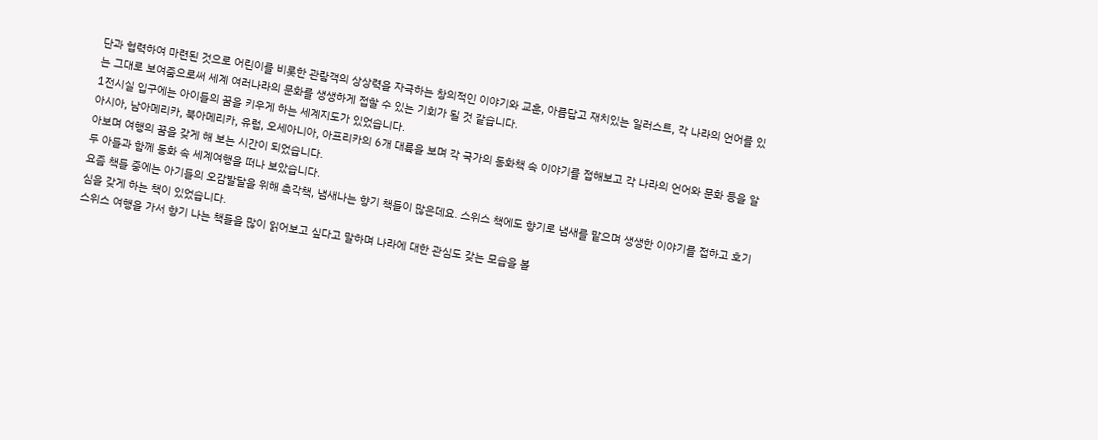단과 협력하여 마련된 것으로 어린이를 비롯한 관람객의 상상력을 자극하는 창의적인 이야기와 교훈, 아름답고 재치있는 일러스트, 각 나라의 언어를 있는 그대로 보여줌으로써 세계 여러나라의 문화를 생생하게 접할 수 있는 기회가 될 것 같습니다.
1전시실 입구에는 아이들의 꿈을 키우게 하는 세계지도가 있었습니다.
아시아, 남아메리카, 북아메리카, 유럽, 오세아니아, 아프리카의 6개 대륙을 보며 각 국가의 동화책 속 이야기를 접해보고 각 나라의 언어와 문화 등을 알아보며 여행의 꿈을 갖게 해 보는 시간이 되었습니다.
두 아들과 함께 동화 속 세계여행을 떠나 보았습니다.
요즘 책들 중에는 아기들의 오감발달을 위해 촉각책, 냄새나는 향기 책들이 많은데요. 스위스 책에도 향기로 냄새를 맡으며 생생한 이야기를 접하고 호기심을 갖게 하는 책이 있었습니다.
스위스 여행을 가서 향기 나는 책들을 많이 읽어보고 싶다고 말하며 나라에 대한 관심도 갖는 모습을 볼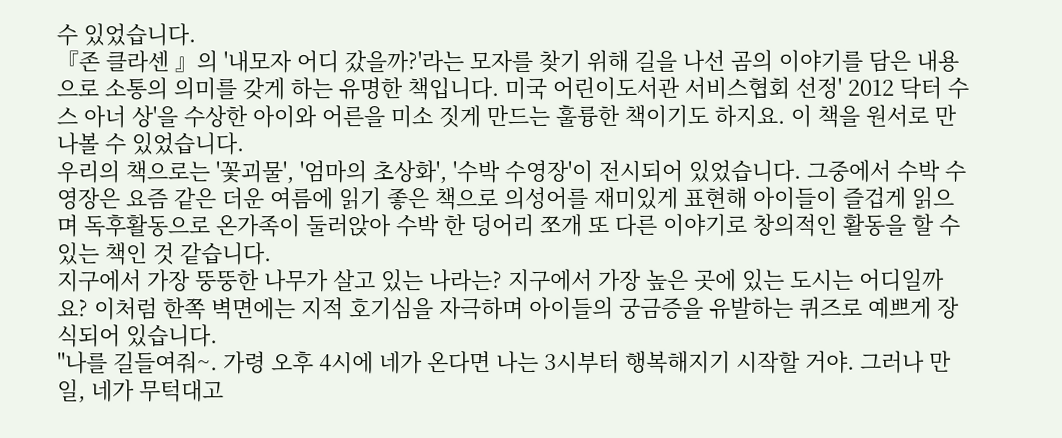수 있었습니다.
『존 클라센 』의 '내모자 어디 갔을까?'라는 모자를 찾기 위해 길을 나선 곰의 이야기를 담은 내용으로 소통의 의미를 갖게 하는 유명한 책입니다. 미국 어린이도서관 서비스협회 선정' 2012 닥터 수스 아너 상'을 수상한 아이와 어른을 미소 짓게 만드는 훌륭한 책이기도 하지요. 이 책을 원서로 만나볼 수 있었습니다.
우리의 책으로는 '꽃괴물', '엄마의 초상화', '수박 수영장'이 전시되어 있었습니다. 그중에서 수박 수영장은 요즘 같은 더운 여름에 읽기 좋은 책으로 의성어를 재미있게 표현해 아이들이 즐겁게 읽으며 독후활동으로 온가족이 둘러앉아 수박 한 덩어리 쪼개 또 다른 이야기로 창의적인 활동을 할 수 있는 책인 것 같습니다.
지구에서 가장 뚱뚱한 나무가 살고 있는 나라는? 지구에서 가장 높은 곳에 있는 도시는 어디일까요? 이처럼 한쪽 벽면에는 지적 호기심을 자극하며 아이들의 궁금증을 유발하는 퀴즈로 예쁘게 장식되어 있습니다.
"나를 길들여줘~. 가령 오후 4시에 네가 온다면 나는 3시부터 행복해지기 시작할 거야. 그러나 만일, 네가 무턱대고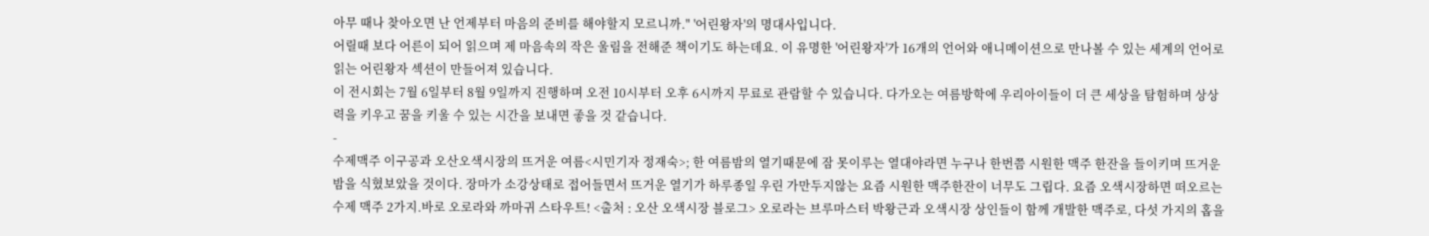아무 때나 찾아오면 난 언제부터 마음의 준비를 해야할지 모르니까." '어린왕자'의 명대사입니다.
어릴때 보다 어른이 되어 읽으며 제 마음속의 작은 울림을 전해준 책이기도 하는데요. 이 유명한 '어린왕자'가 16개의 언어와 애니메이션으로 만나볼 수 있는 세계의 언어로 읽는 어린왕자 섹션이 만들어져 있습니다.
이 전시회는 7월 6일부터 8월 9일까지 진행하며 오전 10시부터 오후 6시까지 무료로 관람할 수 있습니다. 다가오는 여름방학에 우리아이들이 더 큰 세상을 탐험하며 상상력을 키우고 꿈을 키울 수 있는 시간을 보내면 좋을 것 같습니다.
-
수제맥주 이구공과 오산오색시장의 뜨거운 여름<시민기자 정재숙>; 한 여름밤의 열기때문에 잠 못이루는 열대야라면 누구나 한번쯤 시원한 맥주 한잔을 들이키며 뜨거운 밤을 식혔보았을 것이다. 장마가 소강상태로 접어들면서 뜨거운 열기가 하루종일 우린 가만두지않는 요즘 시원한 맥주한잔이 너무도 그립다. 요즘 오색시장하면 떠오르는 수제 맥주 2가지.바로 오로라와 까마귀 스타우트! <출처 : 오산 오색시장 블로그> 오로라는 브루마스터 박왕근과 오색시장 상인들이 함께 개발한 맥주로, 다섯 가지의 홉을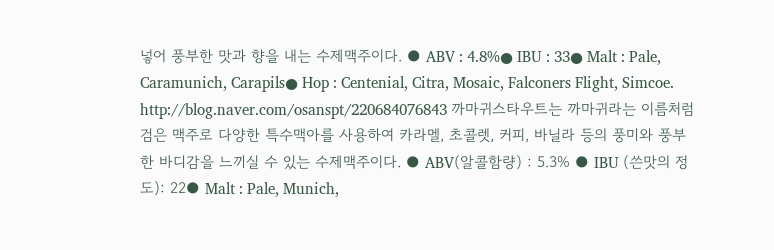넣어 풍부한 맛과 향을 내는 수제맥주이다. ● ABV : 4.8%● IBU : 33● Malt : Pale, Caramunich, Carapils● Hop : Centenial, Citra, Mosaic, Falconers Flight, Simcoe. http://blog.naver.com/osanspt/220684076843 까마귀스타우트는 까마귀라는 이름처럼 검은 맥주로 다양한 특수맥아를 사용하여 카라멜, 초콜렛, 커피, 바닐라 등의 풍미와 풍부한 바디감을 느끼실 수 있는 수제맥주이다. ● ABV(알콜함량) : 5.3% ● IBU (쓴맛의 정도): 22● Malt : Pale, Munich,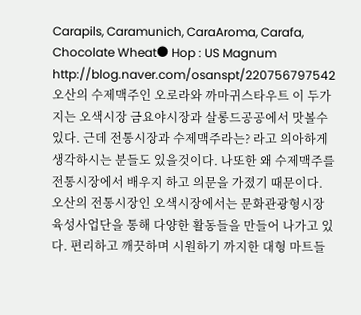Carapils, Caramunich, CaraAroma, Carafa, Chocolate Wheat● Hop : US Magnum http://blog.naver.com/osanspt/220756797542 오산의 수제맥주인 오로라와 까마귀스타우트 이 두가지는 오색시장 금요야시장과 살롱드공공에서 맛볼수 있다. 근데 전통시장과 수제맥주라는? 라고 의아하게 생각하시는 분들도 있을것이다. 나또한 왜 수제맥주를 전통시장에서 배우지 하고 의문을 가졌기 때문이다. 오산의 전통시장인 오색시장에서는 문화관광형시장육성사업단을 통해 다양한 활동들을 만들어 나가고 있다. 편리하고 깨끗하며 시원하기 까지한 대형 마트들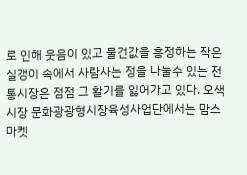로 인해 웃음이 있고 물건값을 흥정하는 작은 실갱이 속에서 사람사는 정을 나눌수 있는 전통시장은 점점 그 활기를 잃어가고 있다. 오색시장 문화광광형시장육성사업단에서는 맘스마켓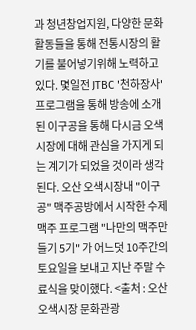과 청년창업지원, 다양한 문화활동들을 통해 전통시장의 활기를 불어넣기위해 노력하고 있다. 몇일전 JTBC '천하장사' 프로그램을 통해 방송에 소개된 이구공을 통해 다시금 오색시장에 대해 관심을 가지게 되는 계기가 되었을 것이라 생각된다. 오산 오색시장내 "이구공" 맥주공방에서 시작한 수제맥주 프로그램 "나만의 맥주만들기 5기" 가 어느덧 10주간의 토요일을 보내고 지난 주말 수료식을 맞이했다. <출처 : 오산 오색시장 문화관광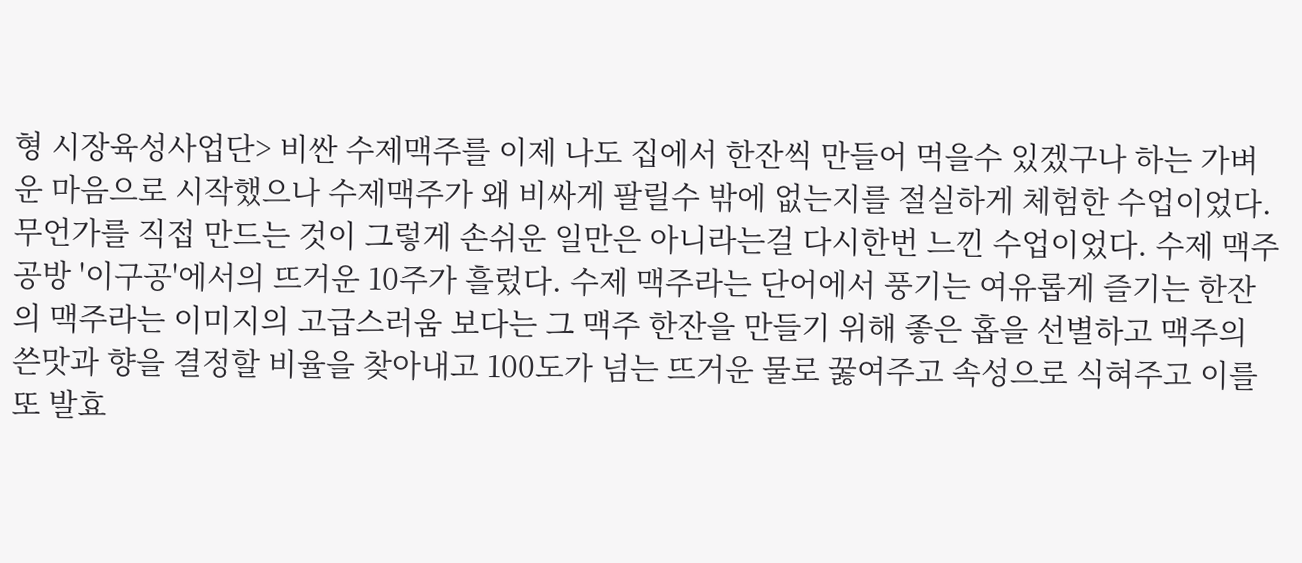형 시장육성사업단> 비싼 수제맥주를 이제 나도 집에서 한잔씩 만들어 먹을수 있겠구나 하는 가벼운 마음으로 시작했으나 수제맥주가 왜 비싸게 팔릴수 밖에 없는지를 절실하게 체험한 수업이었다. 무언가를 직접 만드는 것이 그렇게 손쉬운 일만은 아니라는걸 다시한번 느낀 수업이었다. 수제 맥주 공방 '이구공'에서의 뜨거운 10주가 흘렀다. 수제 맥주라는 단어에서 풍기는 여유롭게 즐기는 한잔의 맥주라는 이미지의 고급스러움 보다는 그 맥주 한잔을 만들기 위해 좋은 홉을 선별하고 맥주의 쓴맛과 향을 결정할 비율을 찾아내고 100도가 넘는 뜨거운 물로 꿇여주고 속성으로 식혀주고 이를 또 발효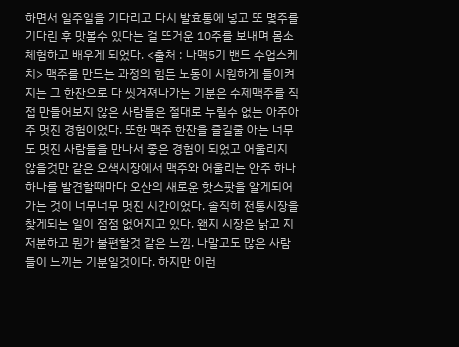하면서 일주일을 기다리고 다시 발효통에 넣고 또 몇주를 기다린 후 맛볼수 있다는 걸 뜨거운 10주를 보내며 몸소 체험하고 배우게 되었다. <출처 : 나맥5기 밴드 수업스케치> 맥주를 만드는 과정의 힘든 노동이 시원하게 들이켜지는 그 한잔으로 다 씻겨져나가는 기분은 수제맥주를 직접 만들어보지 않은 사람들은 절대로 누릴수 없는 아주아주 멋진 경험이었다. 또한 맥주 한잔을 즐길줄 아는 너무도 멋진 사람들을 만나서 좋은 경험이 되었고 어울리지 않을것만 같은 오색시장에서 맥주와 어울리는 안주 하나하나를 발견할때마다 오산의 새로운 핫스팟을 알게되어가는 것이 너무너무 멋진 시간이었다. 솔직히 전통시장을 찾게되는 일이 점점 없어지고 있다. 왠지 시장은 낡고 지저분하고 뭔가 불편할것 같은 느낌. 나말고도 많은 사람들이 느끼는 기분일것이다. 하지만 이런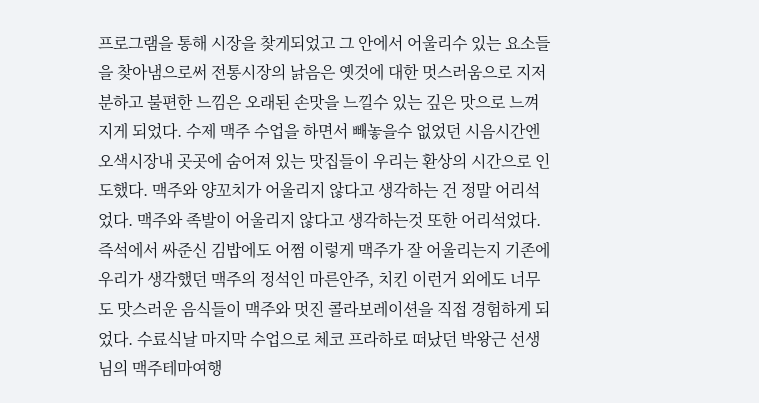프로그램을 통해 시장을 찾게되었고 그 안에서 어울리수 있는 요소들을 찾아냄으로써 전통시장의 낡음은 옛것에 대한 멋스러움으로 지저분하고 불편한 느낌은 오래된 손맛을 느낄수 있는 깊은 맛으로 느껴지게 되었다. 수제 맥주 수업을 하면서 빼놓을수 없었던 시음시간엔 오색시장내 곳곳에 숨어져 있는 맛집들이 우리는 환상의 시간으로 인도했다. 맥주와 양꼬치가 어울리지 않다고 생각하는 건 정말 어리석었다. 맥주와 족발이 어울리지 않다고 생각하는것 또한 어리석었다. 즉석에서 싸준신 김밥에도 어쩜 이렇게 맥주가 잘 어울리는지 기존에 우리가 생각했던 맥주의 정석인 마른안주, 치킨 이런거 외에도 너무도 맛스러운 음식들이 맥주와 멋진 콜라보레이션을 직접 경험하게 되었다. 수료식날 마지막 수업으로 체코 프라하로 떠났던 박왕근 선생님의 맥주테마여행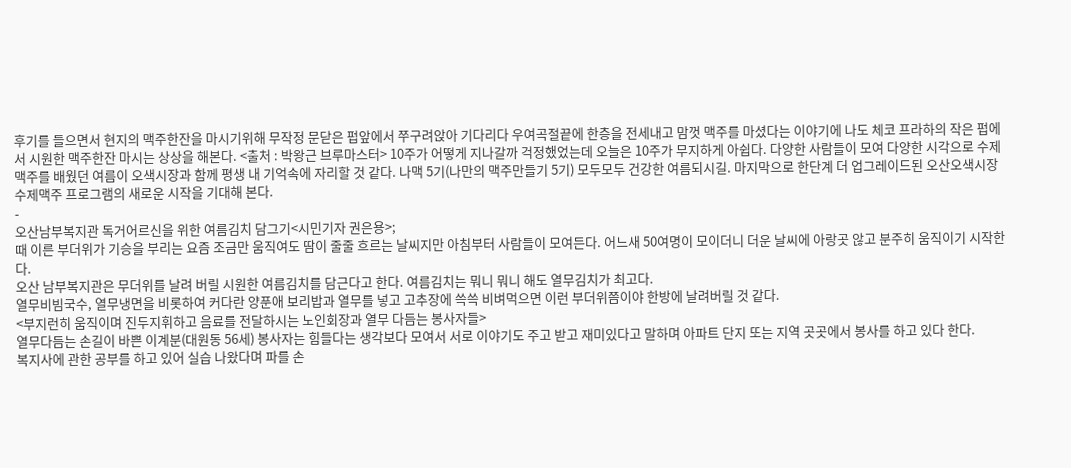후기를 들으면서 현지의 맥주한잔을 마시기위해 무작정 문닫은 펍앞에서 쭈구려앉아 기다리다 우여곡절끝에 한층을 전세내고 맘껏 맥주를 마셨다는 이야기에 나도 체코 프라하의 작은 펍에서 시원한 맥주한잔 마시는 상상을 해본다. <출처 : 박왕근 브루마스터> 10주가 어떻게 지나갈까 걱정했었는데 오늘은 10주가 무지하게 아쉽다. 다양한 사람들이 모여 다양한 시각으로 수제맥주를 배웠던 여름이 오색시장과 함께 평생 내 기억속에 자리할 것 같다. 나맥 5기(나만의 맥주만들기 5기) 모두모두 건강한 여름되시길. 마지막으로 한단계 더 업그레이드된 오산오색시장 수제맥주 프로그램의 새로운 시작을 기대해 본다.
-
오산남부복지관 독거어르신을 위한 여름김치 담그기<시민기자 권은용>;
때 이른 부더위가 기승을 부리는 요즘 조금만 움직여도 땀이 줄줄 흐르는 날씨지만 아침부터 사람들이 모여든다. 어느새 50여명이 모이더니 더운 날씨에 아랑곳 않고 분주히 움직이기 시작한다.
오산 남부복지관은 무더위를 날려 버릴 시원한 여름김치를 담근다고 한다. 여름김치는 뭐니 뭐니 해도 열무김치가 최고다.
열무비빔국수, 열무냉면을 비롯하여 커다란 양푼애 보리밥과 열무를 넣고 고추장에 쓱쓱 비벼먹으면 이런 부더위쯤이야 한방에 날려버릴 것 같다.
<부지런히 움직이며 진두지휘하고 음료를 전달하시는 노인회장과 열무 다듬는 봉사자들>
열무다듬는 손길이 바쁜 이계분(대원동 56세) 봉사자는 힘들다는 생각보다 모여서 서로 이야기도 주고 받고 재미있다고 말하며 아파트 단지 또는 지역 곳곳에서 봉사를 하고 있다 한다.
복지사에 관한 공부를 하고 있어 실습 나왔다며 파를 손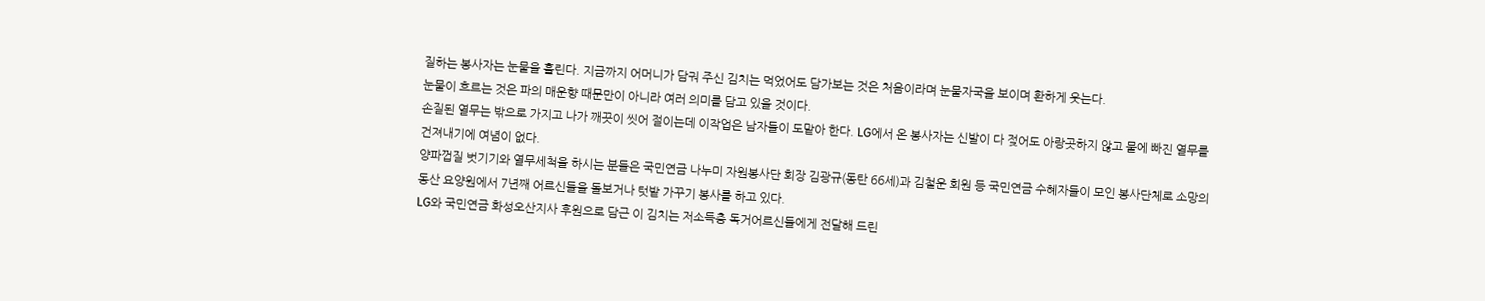질하는 봉사자는 눈물을 흘린다. 지금까지 어머니가 담궈 주신 김치는 먹었어도 담가보는 것은 처음이라며 눈물자국을 보이며 환하게 웃는다.
눈물이 흐르는 것은 파의 매운향 때문만이 아니라 여러 의미를 담고 있을 것이다.
손질된 열무는 밖으로 가지고 나가 깨끗이 씻어 절이는데 이작업은 남자들이 도맡아 한다. LG에서 온 봉사자는 신발이 다 젖어도 아랑곳하지 않고 물에 빠진 열무를 건져내기에 여념이 없다.
양파껍질 벗기기와 열무세척을 하시는 분들은 국민연금 나누미 자원봉사단 회장 김광규(동탄 66세)과 김철운 회원 등 국민연금 수혜자들이 모인 봉사단체로 소망의 동산 요양원에서 7년째 어르신들을 돌보거나 텃밭 가꾸기 봉사를 하고 있다.
LG와 국민연금 화성오산지사 후원으로 담근 이 김치는 저소득층 독거어르신들에게 전달해 드린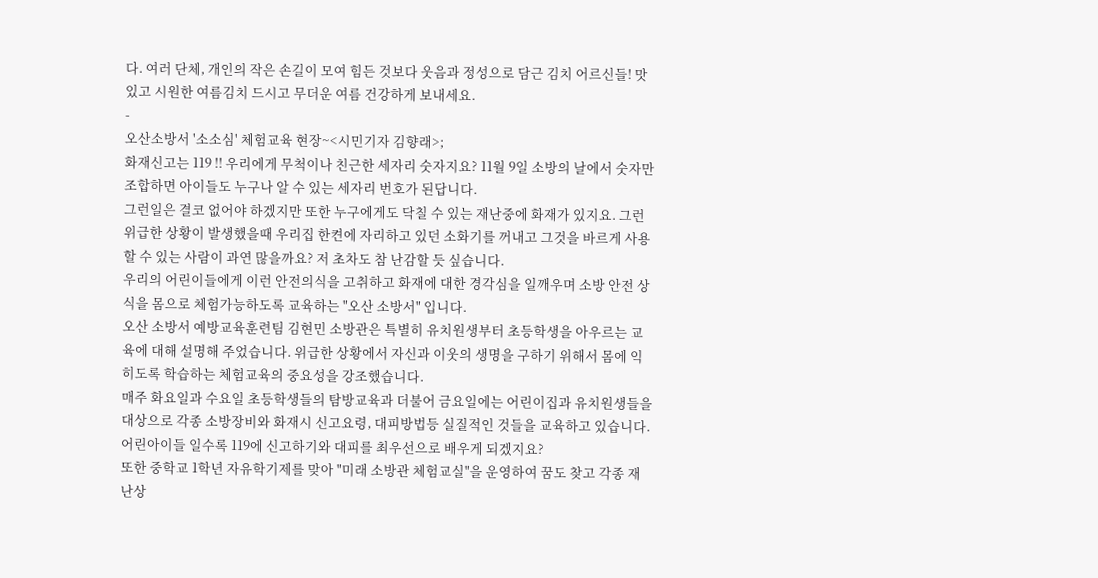다. 여러 단체, 개인의 작은 손길이 모여 힘든 것보다 웃음과 정성으로 담근 김치 어르신들! 맛있고 시원한 여름김치 드시고 무더운 여름 건강하게 보내세요.
-
오산소방서 '소소심' 체험교육 현장~<시민기자 김향래>;
화재신고는 119 !! 우리에게 무척이나 친근한 세자리 숫자지요? 11월 9일 소방의 날에서 숫자만 조합하면 아이들도 누구나 알 수 있는 세자리 번호가 된답니다.
그런일은 결코 없어야 하겠지만 또한 누구에게도 닥칠 수 있는 재난중에 화재가 있지요. 그런 위급한 상황이 발생했을때 우리집 한켠에 자리하고 있던 소화기를 꺼내고 그것을 바르게 사용할 수 있는 사람이 과연 많을까요? 저 초차도 참 난감할 듯 싶습니다.
우리의 어린이들에게 이런 안전의식을 고취하고 화재에 대한 경각심을 일깨우며 소방 안전 상식을 몸으로 체험가능하도록 교육하는 "오산 소방서" 입니다.
오산 소방서 예방교육훈련팀 김현민 소방관은 특별히 유치원생부터 초등학생을 아우르는 교육에 대해 설명해 주었습니다. 위급한 상황에서 자신과 이웃의 생명을 구하기 위해서 몸에 익히도록 학습하는 체험교육의 중요성을 강조했습니다.
매주 화요일과 수요일 초등학생들의 탐방교육과 더불어 금요일에는 어린이집과 유치원생들을 대상으로 각종 소방장비와 화재시 신고요령, 대피방법등 실질적인 것들을 교육하고 있습니다.
어린아이들 일수록 119에 신고하기와 대피를 최우선으로 배우게 되겠지요?
또한 중학교 1학년 자유학기제를 맞아 "미래 소방관 체험교실"을 운영하여 꿈도 찾고 각종 재난상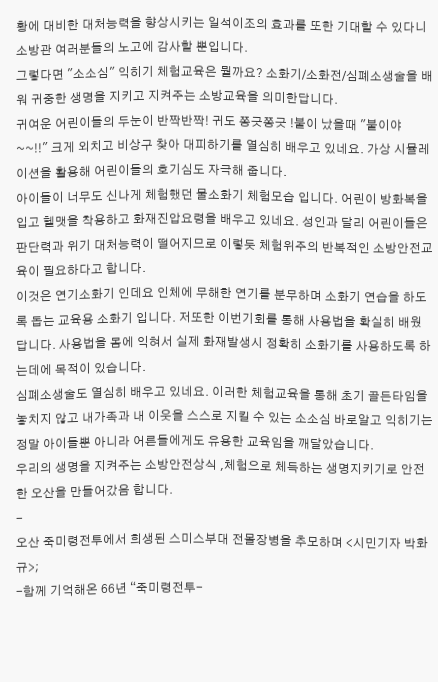황에 대비한 대처능력을 향상시키는 일석이조의 효과를 또한 기대할 수 있다니 소방관 여러분들의 노고에 감사할 뿐입니다.
그렇다면 "소소심" 익히기 체험교육은 뭘까요? 소화기/소화전/심폐소생술을 배워 귀중한 생명을 지키고 지켜주는 소방교육을 의미한답니다.
귀여운 어린이들의 두눈이 반짝반짝! 귀도 쫑긋쫑긋 !불이 났을때 "불이야~~!!" 크게 외치고 비상구 찾아 대피하기를 열심히 배우고 있네요. 가상 시뮬레이션을 활용해 어린이들의 호기심도 자극해 줍니다.
아이들이 너무도 신나게 체험했던 물소화기 체험모습 입니다. 어린이 방화복을 입고 헬맷을 착용하고 화재진압요령을 배우고 있네요. 성인과 달리 어린이들은 판단력과 위기 대처능력이 떨어지므로 이렇듯 체험위주의 반복적인 소방안전교육이 필요하다고 합니다.
이것은 연기소화기 인데요 인체에 무해한 연기를 분무하며 소화기 연습을 하도록 돕는 교육용 소화기 입니다. 저또한 이번기회를 통해 사용법을 확실히 배웠답니다. 사용법을 몸에 익혀서 실제 화재발생시 정확히 소화기를 사용하도록 하는데에 목적이 있습니다.
심폐소생술도 열심히 배우고 있네요. 이러한 체험교육을 통해 초기 골든타임을 놓치지 않고 내가족과 내 이웃을 스스로 지킬 수 있는 소소심 바로알고 익히기는 정말 아이들뿐 아니라 어른들에게도 유용한 교육임을 깨달았습니다.
우리의 생명을 지켜주는 소방안전상식 ,체험으로 체득하는 생명지키기로 안전한 오산을 만들어갔음 합니다.
-
오산 죽미령전투에서 희생된 스미스부대 전몰장병을 추모하며 <시민기자 박화규>;
-함께 기억해온 66년 “죽미령전투-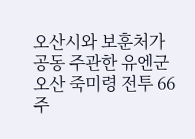오산시와 보훈처가 공동 주관한 유엔군 오산 죽미령 전투 66주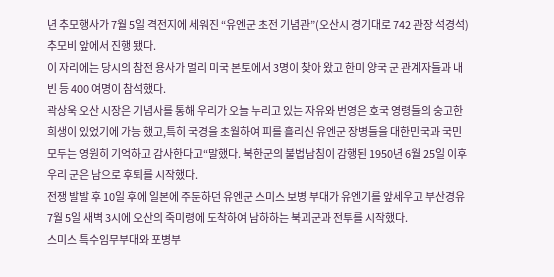년 추모행사가 7월 5일 격전지에 세워진 “유엔군 초전 기념관”(오산시 경기대로 742 관장 석경석) 추모비 앞에서 진행 됐다.
이 자리에는 당시의 참전 용사가 멀리 미국 본토에서 3명이 찾아 왔고 한미 양국 군 관계자들과 내빈 등 400 여명이 참석했다.
곽상욱 오산 시장은 기념사를 통해 우리가 오늘 누리고 있는 자유와 번영은 호국 영령들의 숭고한 희생이 있었기에 가능 했고,특히 국경을 초월하여 피를 흘리신 유엔군 장병들을 대한민국과 국민 모두는 영원히 기억하고 감사한다고“말했다. 북한군의 불법남침이 감행된 1950년 6월 25일 이후 우리 군은 남으로 후퇴를 시작했다.
전쟁 발발 후 10일 후에 일본에 주둔하던 유엔군 스미스 보병 부대가 유엔기를 앞세우고 부산경유 7월 5일 새벽 3시에 오산의 죽미령에 도착하여 남하하는 북괴군과 전투를 시작했다.
스미스 특수임무부대와 포병부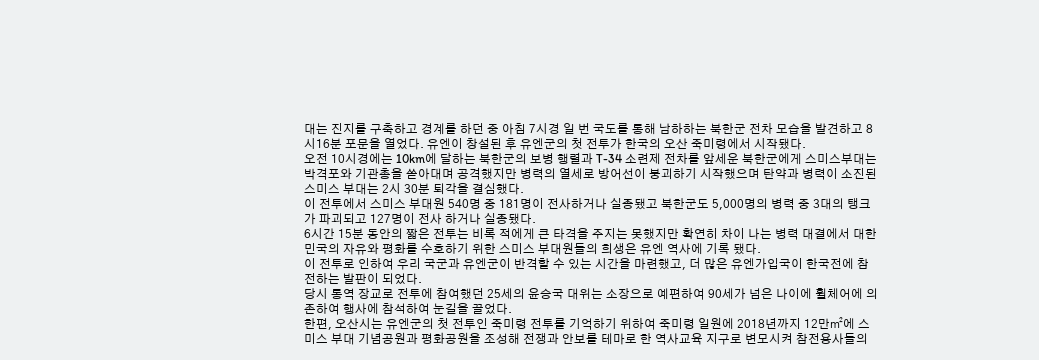대는 진지를 구축하고 경계를 하던 중 아침 7시경 일 번 국도를 통해 남하하는 북한군 전차 모습을 발견하고 8시16분 포문을 열었다. 유엔이 창설된 후 유엔군의 첫 전투가 한국의 오산 죽미령에서 시작됐다.
오전 10시경에는 10km에 달하는 북한군의 보병 행렬과 T-34 소련제 전차를 앞세운 북한군에게 스미스부대는 박격포와 기관총을 쏟아대며 공격했지만 병력의 열세로 방어선이 붕괴하기 시작했으며 탄약과 병력이 소진된 스미스 부대는 2시 30분 퇴각을 결심했다.
이 전투에서 스미스 부대원 540명 중 181명이 전사하거나 실종됐고 북한군도 5,000명의 병력 중 3대의 탱크가 파괴되고 127명이 전사 하거나 실종됐다.
6시간 15분 동안의 짧은 전투는 비록 적에게 큰 타격을 주지는 못했지만 확연히 차이 나는 병력 대결에서 대한민국의 자유와 평화를 수호하기 위한 스미스 부대원들의 희생은 유엔 역사에 기록 됐다.
이 전투로 인하여 우리 국군과 유엔군이 반격할 수 있는 시간을 마련했고, 더 많은 유엔가입국이 한국전에 참전하는 발판이 되었다.
당시 통역 장교로 전투에 참여했던 25세의 윤승국 대위는 소장으로 예편하여 90세가 넘은 나이에 휠체어에 의존하여 행사에 참석하여 눈길을 끌었다.
한편, 오산시는 유엔군의 첫 전투인 죽미령 전투를 기억하기 위하여 죽미령 일원에 2018년까지 12만㎡에 스미스 부대 기념공원과 평화공원을 조성해 전쟁과 안보를 테마로 한 역사교육 지구로 변모시켜 참전용사들의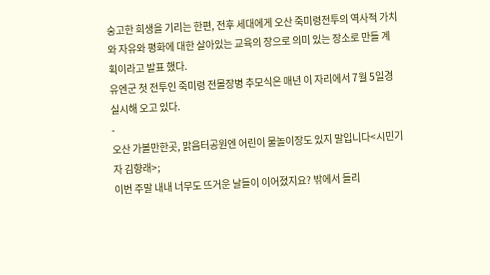숭고한 희생을 기리는 한편, 전후 세대에게 오산 죽미령전투의 역사적 가치와 자유와 평화에 대한 살아있는 교육의 장으로 의미 있는 장소로 만들 계획이라고 발표 했다.
유엔군 첫 전투인 죽미령 전몰장병 추모식은 매년 이 자리에서 7월 5일경 실시해 오고 있다.
-
오산 가볼만한곳, 맑음터공원엔 어린이 물놀이장도 있지 말입니다<시민기자 김향래>;
이번 주말 내내 너무도 뜨거운 날들이 이어졌지요? 밖에서 들리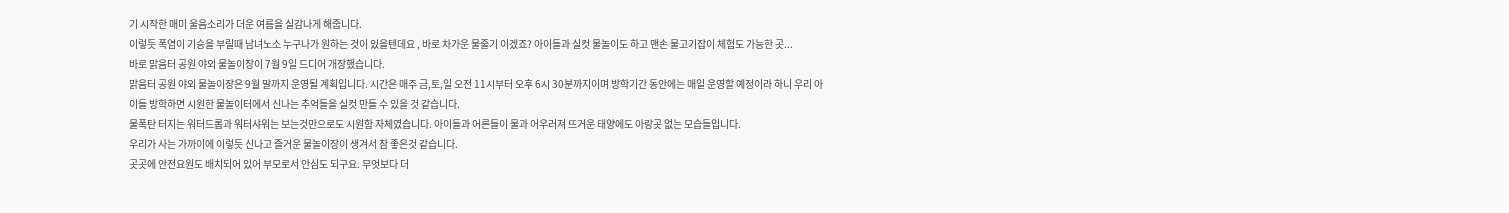기 시작한 매미 울음소리가 더운 여름을 실감나게 해줍니다.
이렇듯 폭염이 기승을 부릴때 남녀노소 누구나가 원하는 것이 있을텐데요 , 바로 차가운 물줄기 이겠죠? 아이들과 실컷 물놀이도 하고 맨손 물고기잡이 체험도 가능한 곳...
바로 맑음터 공원 야외 물놀이장이 7월 9일 드디어 개장했습니다.
맑음터 공원 야외 물놀이장은 9월 말까지 운영될 계획입니다. 시간은 매주 금,토,일 오전 11시부터 오후 6시 30분까지이며 방학기간 동안에는 매일 운영할 예정이라 하니 우리 아이들 방학하면 시원한 물놀이터에서 신나는 추억들을 실컷 만들 수 있을 것 같습니다.
물폭탄 터지는 워터드롭과 워터샤워는 보는것만으로도 시원함 자체였습니다. 아이들과 어른들이 물과 어우러져 뜨거운 태양에도 아랑곳 없는 모습들입니다.
우리가 사는 가까이에 이렇듯 신나고 즐거운 물놀이장이 생겨서 참 좋은것 같습니다.
곳곳에 안전요원도 배치되어 있어 부모로서 안심도 되구요. 무엇보다 더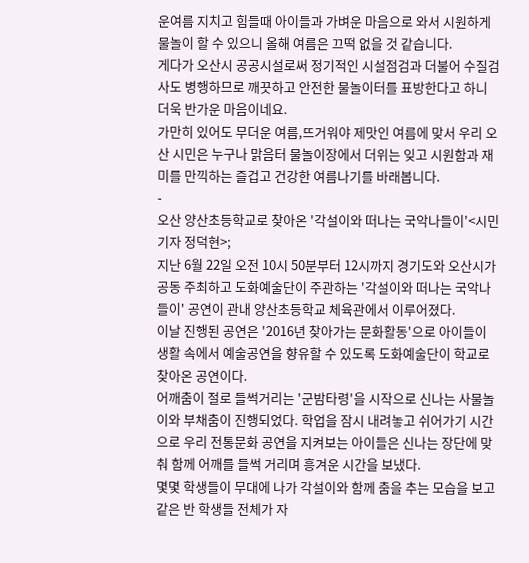운여름 지치고 힘들때 아이들과 가벼운 마음으로 와서 시원하게 물놀이 할 수 있으니 올해 여름은 끄떡 없을 것 같습니다.
게다가 오산시 공공시설로써 정기적인 시설점검과 더불어 수질검사도 병행하므로 깨끗하고 안전한 물놀이터를 표방한다고 하니 더욱 반가운 마음이네요.
가만히 있어도 무더운 여름,뜨거워야 제맛인 여름에 맞서 우리 오산 시민은 누구나 맑음터 물놀이장에서 더위는 잊고 시원함과 재미를 만끽하는 즐겁고 건강한 여름나기를 바래봅니다.
-
오산 양산초등학교로 찾아온 '각설이와 떠나는 국악나들이'<시민기자 정덕현>;
지난 6월 22일 오전 10시 50분부터 12시까지 경기도와 오산시가 공동 주최하고 도화예술단이 주관하는 '각설이와 떠나는 국악나들이' 공연이 관내 양산초등학교 체육관에서 이루어졌다.
이날 진행된 공연은 '2016년 찾아가는 문화활동'으로 아이들이 생활 속에서 예술공연을 향유할 수 있도록 도화예술단이 학교로 찾아온 공연이다.
어깨춤이 절로 들썩거리는 '군밤타령'을 시작으로 신나는 사물놀이와 부채춤이 진행되었다. 학업을 잠시 내려놓고 쉬어가기 시간으로 우리 전통문화 공연을 지켜보는 아이들은 신나는 장단에 맞춰 함께 어깨를 들썩 거리며 흥겨운 시간을 보냈다.
몇몇 학생들이 무대에 나가 각설이와 함께 춤을 추는 모습을 보고 같은 반 학생들 전체가 자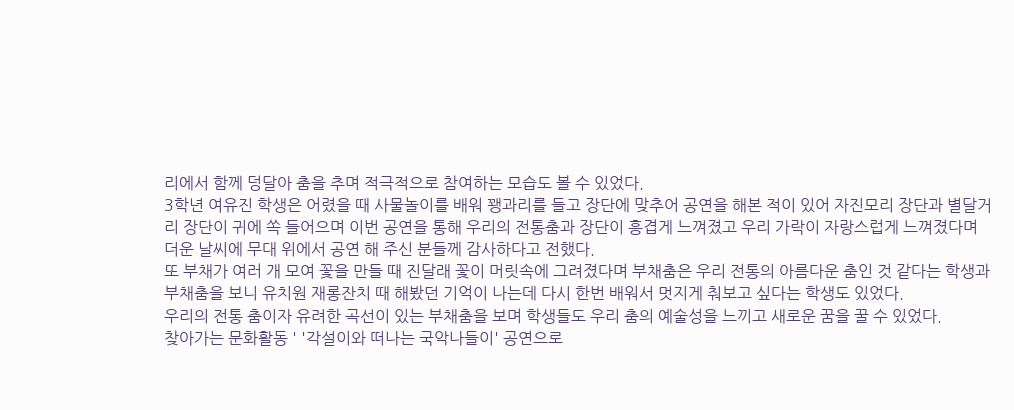리에서 함께 덩달아 춤을 추며 적극적으로 참여하는 모습도 볼 수 있었다.
3학년 여유진 학생은 어렸을 때 사물놀이를 배워 꽹과리를 들고 장단에 맞추어 공연을 해본 적이 있어 자진모리 장단과 별달거리 장단이 귀에 쏙 들어으며 이번 공연을 통해 우리의 전통춤과 장단이 흥겹게 느껴졌고 우리 가락이 자랑스럽게 느껴졌다며 더운 날씨에 무대 위에서 공연 해 주신 분들께 감사하다고 전했다.
또 부채가 여러 개 모여 꽃을 만들 때 진달래 꽃이 머릿속에 그려졌다며 부채춤은 우리 전통의 아름다운 춤인 것 같다는 학생과 부채춤을 보니 유치원 재롱잔치 때 해봤던 기억이 나는데 다시 한번 배워서 멋지게 춰보고 싶다는 학생도 있었다.
우리의 전통 춤이자 유려한 곡선이 있는 부채춤을 보며 학생들도 우리 춤의 예술성을 느끼고 새로운 꿈을 꿀 수 있었다.
찾아가는 문화활동 ' '각설이와 떠나는 국악나들이' 공연으로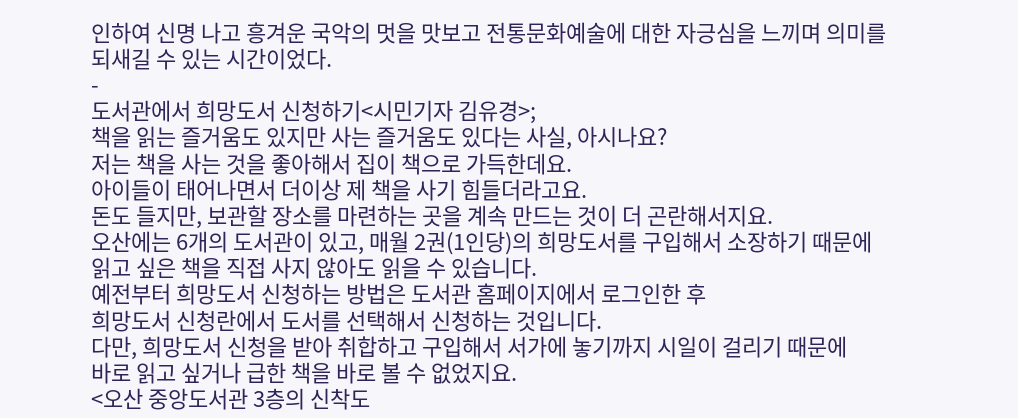인하여 신명 나고 흥겨운 국악의 멋을 맛보고 전통문화예술에 대한 자긍심을 느끼며 의미를 되새길 수 있는 시간이었다.
-
도서관에서 희망도서 신청하기<시민기자 김유경>;
책을 읽는 즐거움도 있지만 사는 즐거움도 있다는 사실, 아시나요?
저는 책을 사는 것을 좋아해서 집이 책으로 가득한데요.
아이들이 태어나면서 더이상 제 책을 사기 힘들더라고요.
돈도 들지만, 보관할 장소를 마련하는 곳을 계속 만드는 것이 더 곤란해서지요.
오산에는 6개의 도서관이 있고, 매월 2권(1인당)의 희망도서를 구입해서 소장하기 때문에
읽고 싶은 책을 직접 사지 않아도 읽을 수 있습니다.
예전부터 희망도서 신청하는 방법은 도서관 홈페이지에서 로그인한 후
희망도서 신청란에서 도서를 선택해서 신청하는 것입니다.
다만, 희망도서 신청을 받아 취합하고 구입해서 서가에 놓기까지 시일이 걸리기 때문에
바로 읽고 싶거나 급한 책을 바로 볼 수 없었지요.
<오산 중앙도서관 3층의 신착도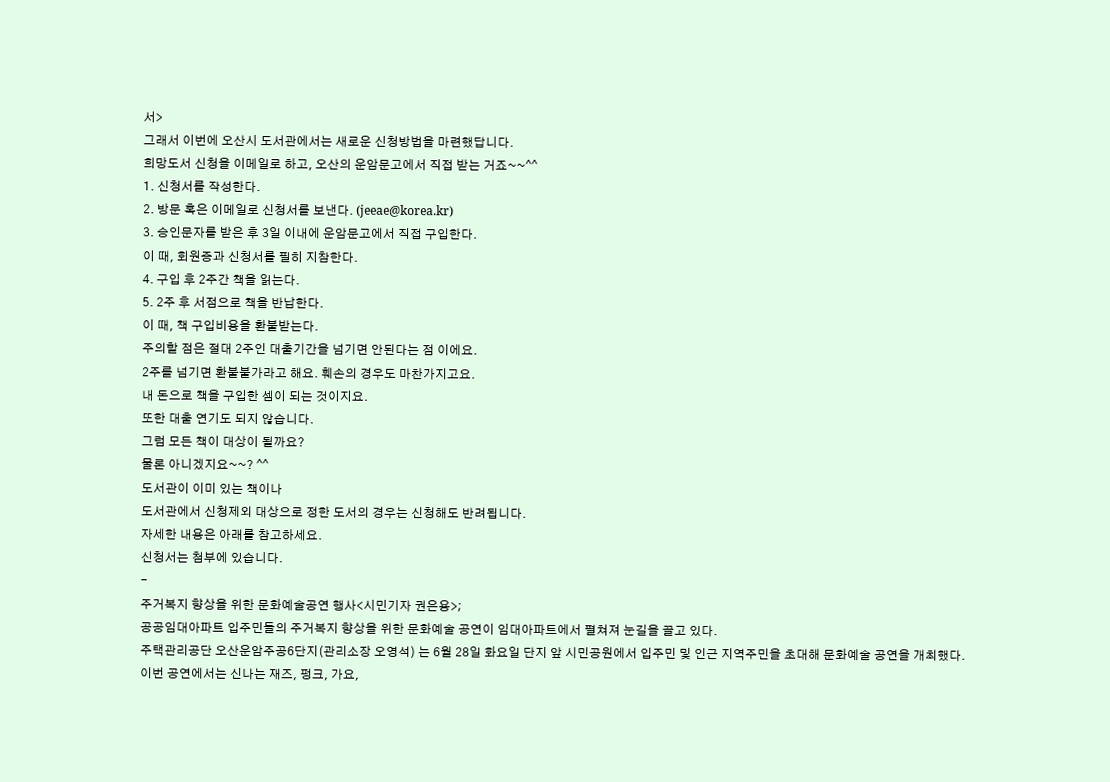서>
그래서 이번에 오산시 도서관에서는 새로운 신청방법을 마련했답니다.
희망도서 신청을 이메일로 하고, 오산의 운암문고에서 직접 받는 거죠~~^^
1. 신청서를 작성한다.
2. 방문 혹은 이메일로 신청서를 보낸다. (jeeae@korea.kr)
3. 승인문자를 받은 후 3일 이내에 운암문고에서 직접 구입한다.
이 때, 회원증과 신청서를 필히 지참한다.
4. 구입 후 2주간 책을 읽는다.
5. 2주 후 서점으로 책을 반납한다.
이 때, 책 구입비용을 환불받는다.
주의할 점은 절대 2주인 대출기간을 넘기면 안된다는 점 이에요.
2주를 넘기면 환불불가라고 해요. 훼손의 경우도 마찬가지고요.
내 돈으로 책을 구입한 셈이 되는 것이지요.
또한 대출 연기도 되지 않습니다.
그럼 모든 책이 대상이 될까요?
물론 아니겠지요~~? ^^
도서관이 이미 있는 책이나
도서관에서 신청제외 대상으로 정한 도서의 경우는 신청해도 반려됩니다.
자세한 내용은 아래를 참고하세요.
신청서는 첨부에 있습니다.
-
주거복지 향상을 위한 문화예술공연 행사<시민기자 권은용>;
공공임대아파트 입주민들의 주거복지 향상을 위한 문화예술 공연이 임대아파트에서 펼쳐져 눈길을 끌고 있다.
주택관리공단 오산운암주공6단지(관리소장 오영석) 는 6월 28일 화요일 단지 앞 시민공원에서 입주민 및 인근 지역주민을 초대해 문화예술 공연을 개최했다.
이번 공연에서는 신나는 재즈, 펑크, 가요,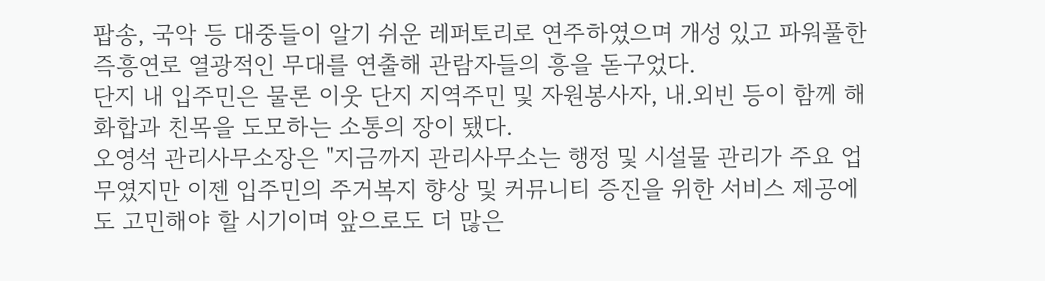팝송, 국악 등 대중들이 알기 쉬운 레퍼토리로 연주하였으며 개성 있고 파워풀한 즉흥연로 열광적인 무대를 연출해 관람자들의 흥을 돋구었다.
단지 내 입주민은 물론 이웃 단지 지역주민 및 자원봉사자, 내.외빈 등이 함께 해 화합과 친목을 도모하는 소통의 장이 됐다.
오영석 관리사무소장은 "지금까지 관리사무소는 행정 및 시설물 관리가 주요 업무였지만 이젠 입주민의 주거복지 향상 및 커뮤니티 증진을 위한 서비스 제공에도 고민해야 할 시기이며 앞으로도 더 많은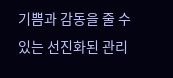기쁨과 감동을 줄 수있는 선진화된 관리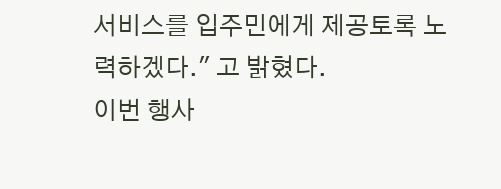서비스를 입주민에게 제공토록 노력하겠다." 고 밝혔다.
이번 행사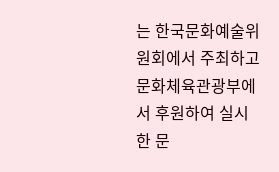는 한국문화예술위원회에서 주최하고 문화체육관광부에서 후원하여 실시한 문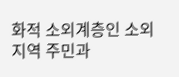화적 소외계층인 소외지역 주민과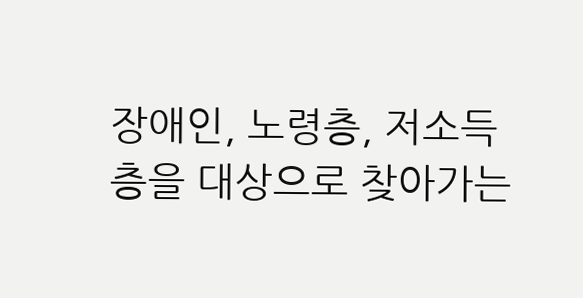장애인, 노령층, 저소득층을 대상으로 찾아가는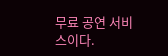무료 공연 서비스이다.